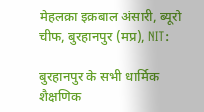मेहलक़ा इक़बाल अंसारी, ब्यूरो चीफ, बुरहानपुर (मप्र), NIT:

बुरहानपुर के सभी धार्मिक शैक्षणिक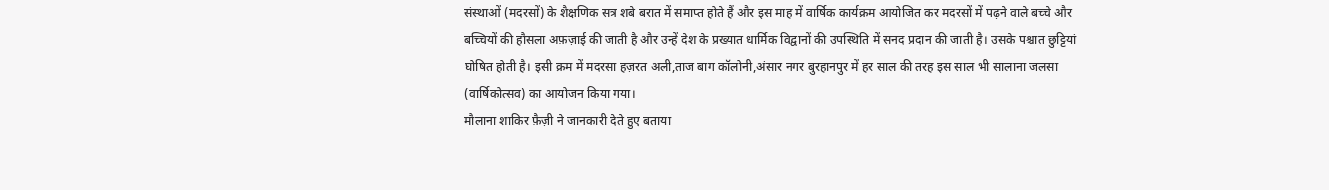संस्थाओं (मदरसों) के शैक्षणिक सत्र शबे बरात में समाप्त होते हैं और इस माह में वार्षिक कार्यक्रम आयोजित कर मदरसों में पढ़ने वाले बच्चे और बच्चियों की हौसला अफ़ज़ाई की जाती है और उन्हें देश के प्रख्यात धार्मिक विद्वानों की उपस्थिति में सनद प्रदान की जाती है। उसके पश्चात छुट्टियां घोषित होती है। इसी क्रम में मदरसा हज़रत अली,ताज बाग कॉलोनी,अंसार नगर बुरहानपुर में हर साल की तरह इस साल भी सालाना जलसा (वार्षिकोत्सव) का आयोजन किया गया।
मौलाना शाकिर फ़ैज़ी ने जानकारी देते हुए बताया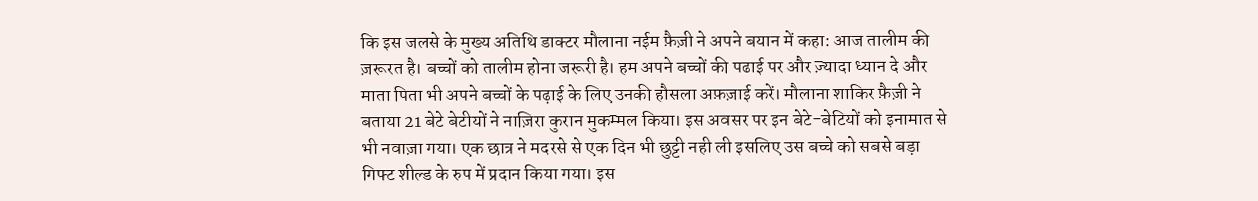कि इस जलसे के मुख्य अतिथि डाक्टर मौलाना नईम फ़ैज़ी ने अपने बयान में कहा: आज तालीम की ज़रूरत है। बच्चों को तालीम होना जरूरी है। हम अपने बच्चों की पढाई पर और ज़्यादा ध्यान दे और माता पिता भी अपने बच्चों के पढ़ाई के लिए उनकी हौसला अफ़ज़ाई करें। मौलाना शाकिर फ़ैज़ी ने बताया 21 बेटे बेटीयों ने नाज़िरा कुरान मुकम्मल किया। इस अवसर पर इन बेटे-बेटियों को इनामात से भी नवाज़ा गया। एक छात्र ने मदरसे से एक दिन भी छुट्टी नही ली इसलिए उस बच्चे को सबसे बड़ा गिफ्ट शील्ड के रुप में प्रदान किया गया। इस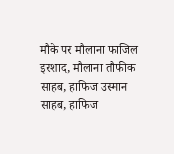मौके पर मौलाना फाजिल इरशाद, मौलाना तौफीक साहब, हाफिज उस्मान साहब, हाफिज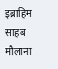इब्राहिम साहब मौलाना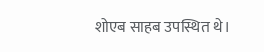शोएब साहब उपस्थित थे।